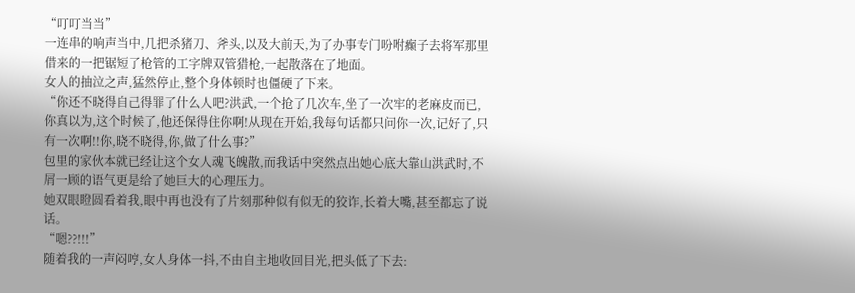“叮叮当当”
一连串的响声当中,几把杀猪刀、斧头,以及大前天,为了办事专门吩咐癫子去将军那里借来的一把锯短了枪管的工字牌双管猎枪,一起散落在了地面。
女人的抽泣之声,猛然停止,整个身体顿时也僵硬了下来。
“你还不晓得自己得罪了什么人吧?洪武,一个抢了几次车,坐了一次牢的老麻皮而已,你真以为,这个时候了,他还保得住你啊!从现在开始,我每句话都只问你一次,记好了,只有一次啊!!你,晓不晓得,你,做了什么事?”
包里的家伙本就已经让这个女人魂飞魄散,而我话中突然点出她心底大靠山洪武时,不屑一顾的语气更是给了她巨大的心理压力。
她双眼瞪圆看着我,眼中再也没有了片刻那种似有似无的狡诈,长着大嘴,甚至都忘了说话。
“嗯??!!!”
随着我的一声闷哼,女人身体一抖,不由自主地收回目光,把头低了下去: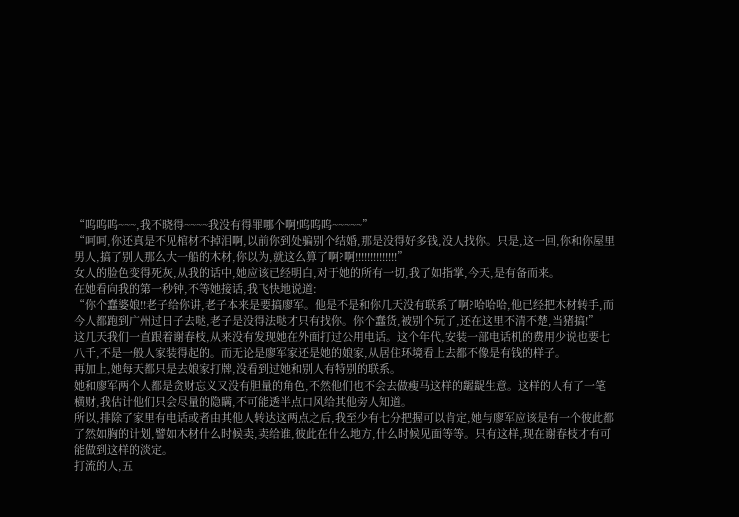“呜呜呜~~~,我不晓得~~~~我没有得罪哪个啊!呜呜呜~~~~~”
“呵呵,你还真是不见棺材不掉泪啊,以前你到处骗别个结婚,那是没得好多钱,没人找你。只是,这一回,你和你屋里男人,搞了别人那么大一船的木材,你以为,就这么算了啊?啊!!!!!!!!!!!!!!”
女人的脸色变得死灰,从我的话中,她应该已经明白,对于她的所有一切,我了如指掌,今天,是有备而来。
在她看向我的第一秒钟,不等她接话,我飞快地说道:
“你个蠢婆娘!!老子给你讲,老子本来是要搞廖军。他是不是和你几天没有联系了啊?哈哈哈,他已经把木材转手,而今人都跑到广州过日子去哒,老子是没得法哒才只有找你。你个蠢货,被别个玩了,还在这里不清不楚,当猪搞!”
这几天我们一直跟着谢春枝,从来没有发现她在外面打过公用电话。这个年代,安装一部电话机的费用少说也要七八千,不是一般人家装得起的。而无论是廖军家还是她的娘家,从居住环境看上去都不像是有钱的样子。
再加上,她每天都只是去娘家打牌,没看到过她和别人有特别的联系。
她和廖军两个人都是贪财忘义又没有胆量的角色,不然他们也不会去做瘦马这样的龌龊生意。这样的人有了一笔横财,我估计他们只会尽量的隐瞒,不可能透半点口风给其他旁人知道。
所以,排除了家里有电话或者由其他人转达这两点之后,我至少有七分把握可以肯定,她与廖军应该是有一个彼此都了然如胸的计划,譬如木材什么时候卖,卖给谁,彼此在什么地方,什么时候见面等等。只有这样,现在谢春枝才有可能做到这样的淡定。
打流的人,五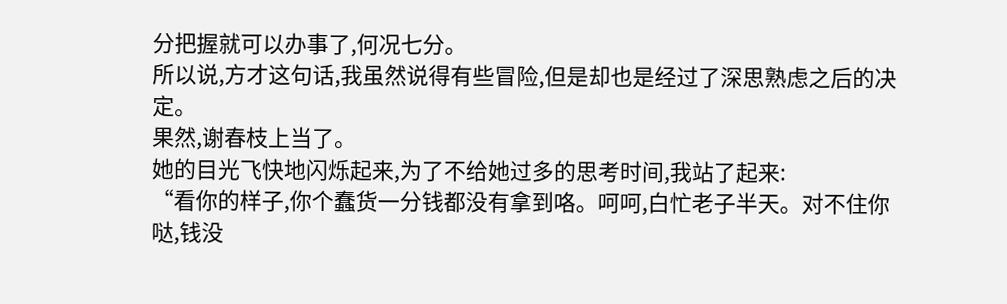分把握就可以办事了,何况七分。
所以说,方才这句话,我虽然说得有些冒险,但是却也是经过了深思熟虑之后的决定。
果然,谢春枝上当了。
她的目光飞快地闪烁起来,为了不给她过多的思考时间,我站了起来:
“看你的样子,你个蠢货一分钱都没有拿到咯。呵呵,白忙老子半天。对不住你哒,钱没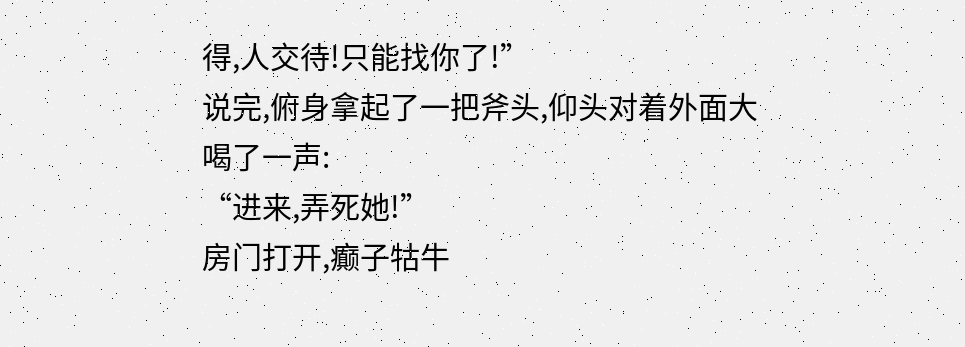得,人交待!只能找你了!”
说完,俯身拿起了一把斧头,仰头对着外面大喝了一声:
“进来,弄死她!”
房门打开,癫子牯牛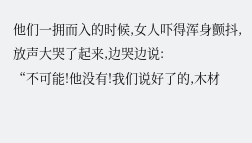他们一拥而入的时候,女人吓得浑身颤抖,放声大哭了起来,边哭边说:
“不可能!他没有!我们说好了的,木材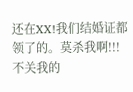还在XX!我们结婚证都领了的。莫杀我啊!!!不关我的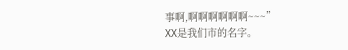事啊,啊啊啊啊啊啊~~~”
XX是我们市的名字。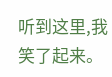听到这里,我笑了起来。